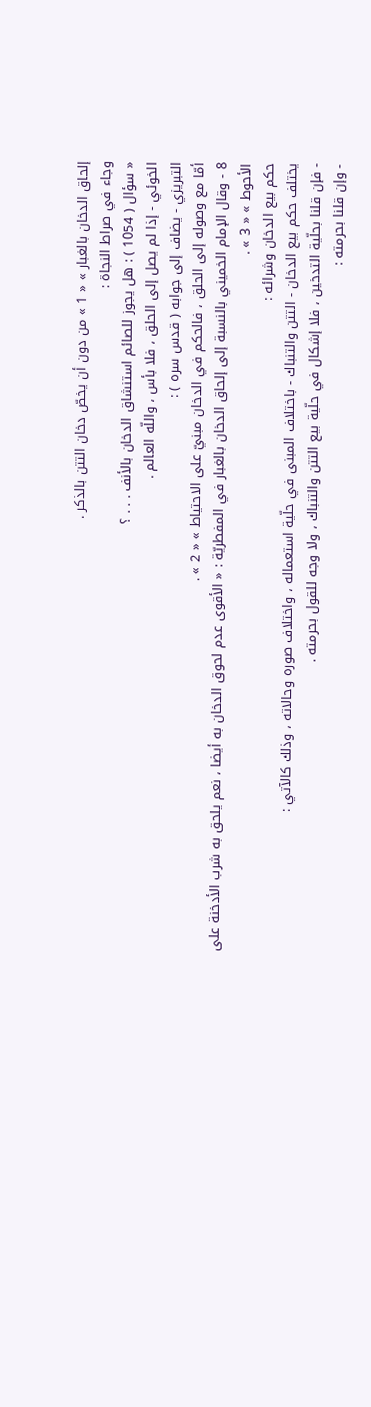إلحاق الدخان بالغبار » « 1 » من دون أن يخصّ دخان التتن بالذكر .
وجاء في صراط النجاة :
« سؤال ( 1054 ) : هل يجوز للصائم استنشاق الدخان بالأنف . . . ؟
الخوئي - إذا لم يصل إلى الحلق ، فلا بأس ، واللّه العالم .
التبريزي - يضاف إلى جوابه ( قدس سره ) :
أمّا مع وصوله إلى الحلق ، فالحكم في الدخان مبنيّ على الاحتياط » « 2 » .
8 - وقال الإمام الخميني بالنسبة إلى إلحاق الدخان بالغبار في المفطريّة : « الأقوى عدم لحوق الدخان به أيضا ، نعم يلحق به شرب الأدخنة على الأحوط » « 3 » .
حكم بيع الدخان وشرائه :
يختلف حكم بيع الدخان - التتن والتنباك - باختلاف المبنى في حلّية استعماله ، واختلاف صوره وحالاته ، وذلك كالآتي :
- فإن قلنا بحلّية التدخين ، فلا إشكال في حلّية بيع التتن والتنباك ، ولا وجه للقول بحرمته .
- وإن قلنا بحرمته :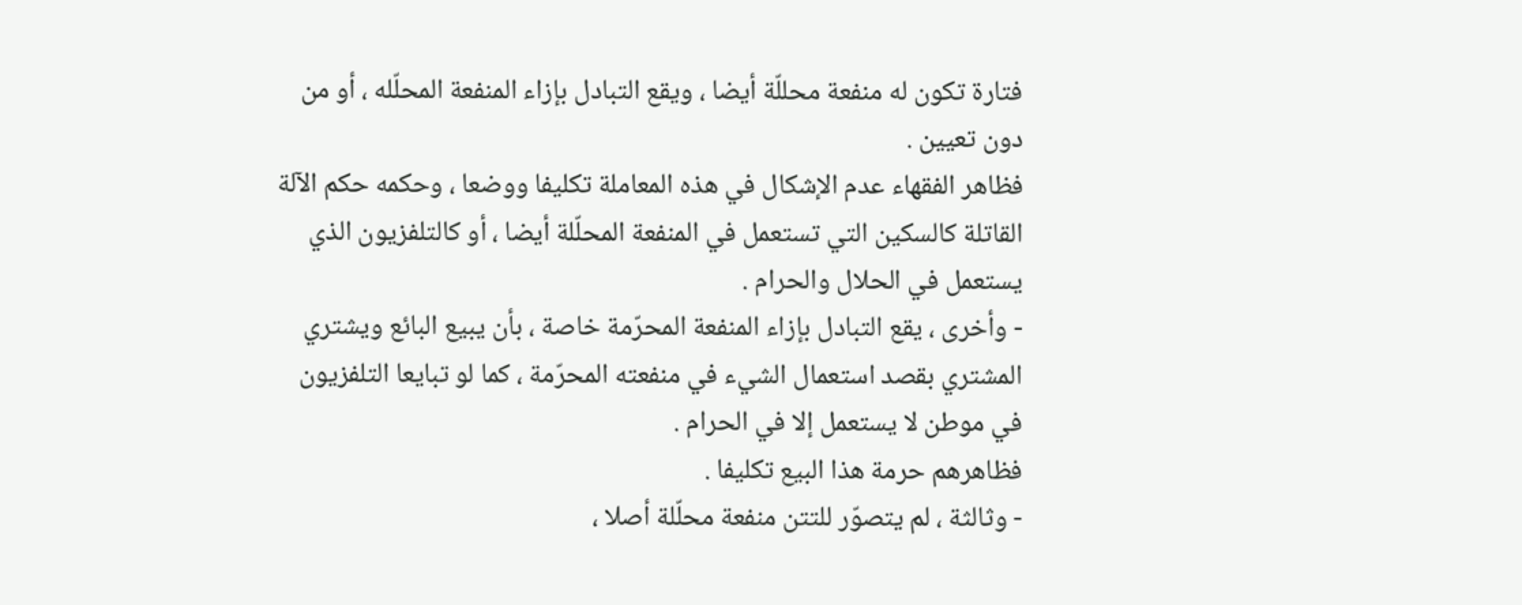فتارة تكون له منفعة محللّة أيضا ، ويقع التبادل بإزاء المنفعة المحلّله ، أو من دون تعيين .
فظاهر الفقهاء عدم الإشكال في هذه المعاملة تكليفا ووضعا ، وحكمه حكم الآلة القاتلة كالسكين التي تستعمل في المنفعة المحلّلة أيضا ، أو كالتلفزيون الذي يستعمل في الحلال والحرام .
- وأخرى ، يقع التبادل بإزاء المنفعة المحرّمة خاصة ، بأن يبيع البائع ويشتري المشتري بقصد استعمال الشيء في منفعته المحرّمة ، كما لو تبايعا التلفزيون في موطن لا يستعمل إلا في الحرام .
فظاهرهم حرمة هذا البيع تكليفا .
- وثالثة ، لم يتصوّر للتتن منفعة محلّلة أصلا ،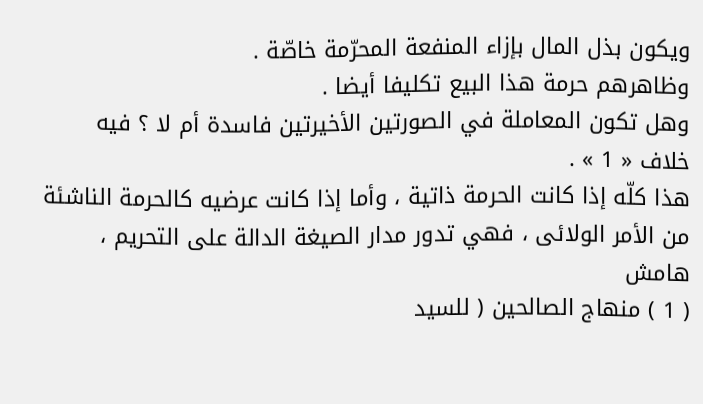ويكون بذل المال بإزاء المنفعة المحرّمة خاصّة .
وظاهرهم حرمة هذا البيع تكليفا أيضا .
وهل تكون المعاملة في الصورتين الأخيرتين فاسدة أم لا ؟ فيه خلاف « 1 » .
هذا كلّه إذا كانت الحرمة ذاتية ، وأما إذا كانت عرضيه كالحرمة الناشئة من الأمر الولائى ، فهي تدور مدار الصيغة الدالة على التحريم ،
هامش
( 1 ) منهاج الصالحين ( للسيد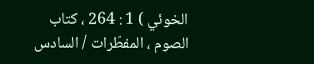الخوئي ) 1 : 264 ، كتاب الصوم ، المفطّرات / السادس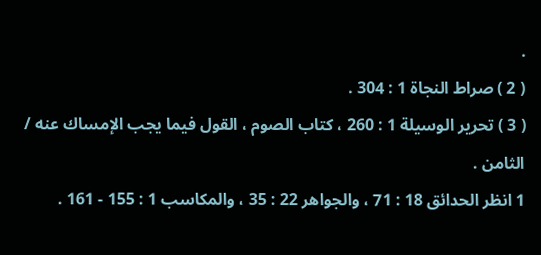.
( 2 ) صراط النجاة 1 : 304 .
( 3 ) تحرير الوسيلة 1 : 260 ، كتاب الصوم ، القول فيما يجب الإمساك عنه / الثامن .
1 انظر الحدائق 18 : 71 ، والجواهر 22 : 35 ، والمكاسب 1 : 155 - 161 .